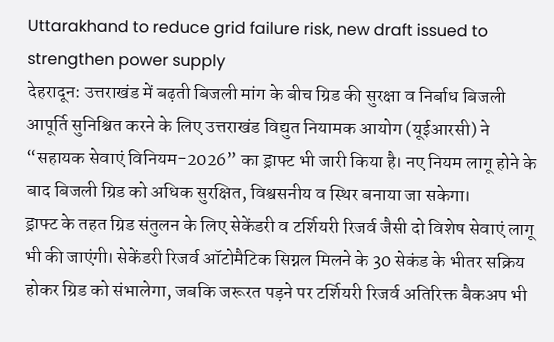Uttarakhand to reduce grid failure risk, new draft issued to strengthen power supply
देहरादून: उत्तराखंड में बढ़ती बिजली मांग के बीच ग्रिड की सुरक्षा व निर्बाध बिजली आपूर्ति सुनिश्चित करने के लिए उत्तराखंड विद्युत नियामक आयोग (यूईआरसी) ने “सहायक सेवाएं विनियम-2026” का ड्राफ्ट भी जारी किया है। नए नियम लागू होने के बाद बिजली ग्रिड को अधिक सुरक्षित, विश्वसनीय व स्थिर बनाया जा सकेगा।
ड्राफ्ट के तहत ग्रिड संतुलन के लिए सेकेंडरी व टर्शियरी रिजर्व जैसी दो विशेष सेवाएं लागू भी की जाएंगी। सेकेंडरी रिजर्व ऑटोमैटिक सिग्नल मिलने के 30 सेकंड के भीतर सक्रिय होकर ग्रिड को संभालेगा, जबकि जरूरत पड़ने पर टर्शियरी रिजर्व अतिरिक्त बैकअप भी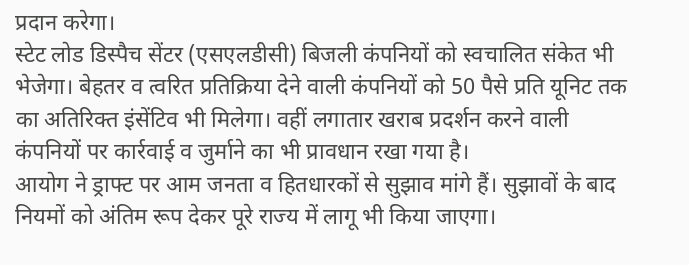प्रदान करेगा।
स्टेट लोड डिस्पैच सेंटर (एसएलडीसी) बिजली कंपनियों को स्वचालित संकेत भी भेजेगा। बेहतर व त्वरित प्रतिक्रिया देने वाली कंपनियों को 50 पैसे प्रति यूनिट तक का अतिरिक्त इंसेंटिव भी मिलेगा। वहीं लगातार खराब प्रदर्शन करने वाली कंपनियों पर कार्रवाई व जुर्माने का भी प्रावधान रखा गया है।
आयोग ने ड्राफ्ट पर आम जनता व हितधारकों से सुझाव मांगे हैं। सुझावों के बाद नियमों को अंतिम रूप देकर पूरे राज्य में लागू भी किया जाएगा।